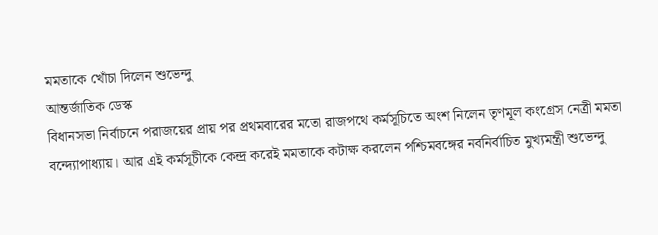মমতাকে খোঁচা দিলেন শুভেন্দু
আন্তর্জাতিক ডেস্ক
বিধানসভা নির্বাচনে পরাজয়ের প্রায় পর প্রথমবারের মতো রাজপথে কর্মসূচিতে অংশ নিলেন তৃণমূল কংগ্রেস নেত্রী মমতা বন্দ্যোপাধ্যায়। আর এই কর্মসূচীকে কেন্দ্র করেই মমতাকে কটাক্ষ করলেন পশ্চিমবঙ্গের নবনির্বাচিত মুখ্যমন্ত্রী শুভেন্দু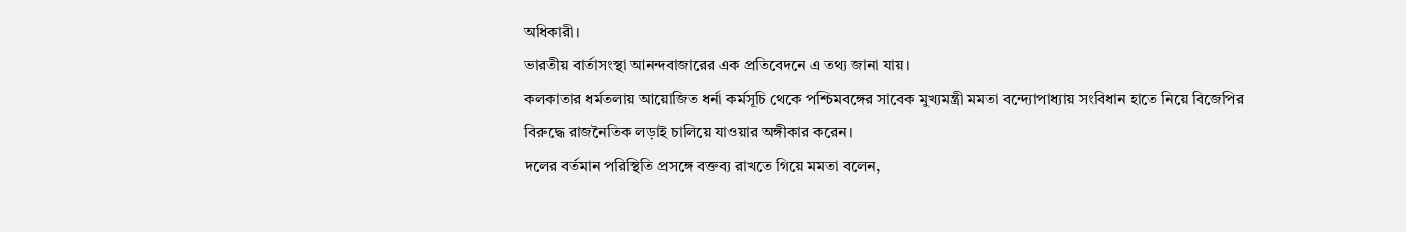অধিকারী।
ভারতীয় বার্তাসংস্থা আনন্দবাজারের এক প্রতিবেদনে এ তথ্য জানা যায়।
কলকাতার ধর্মতলায় আয়োজিত ধর্না কর্মসূচি থেকে পশ্চিমবঙ্গের সাবেক মুখ্যমন্ত্রী মমতা বন্দ্যোপাধ্যায় সংবিধান হাতে নিয়ে বিজেপির বিরুদ্ধে রাজনৈতিক লড়াই চালিয়ে যাওয়ার অঙ্গীকার করেন।
দলের বর্তমান পরিস্থিতি প্রসঙ্গে বক্তব্য রাখতে গিয়ে মমতা বলেন,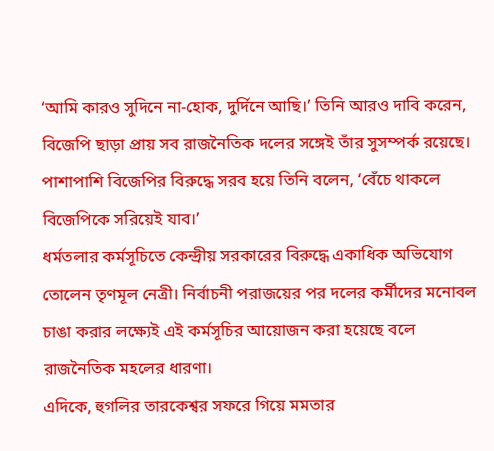‘আমি কারও সুদিনে না-হোক, দুর্দিনে আছি।’ তিনি আরও দাবি করেন, বিজেপি ছাড়া প্রায় সব রাজনৈতিক দলের সঙ্গেই তাঁর সুসম্পর্ক রয়েছে। পাশাপাশি বিজেপির বিরুদ্ধে সরব হয়ে তিনি বলেন, ‘বেঁচে থাকলে বিজেপিকে সরিয়েই যাব।’
ধর্মতলার কর্মসূচিতে কেন্দ্রীয় সরকারের বিরুদ্ধে একাধিক অভিযোগ তোলেন তৃণমূল নেত্রী। নির্বাচনী পরাজয়ের পর দলের কর্মীদের মনোবল চাঙা করার লক্ষ্যেই এই কর্মসূচির আয়োজন করা হয়েছে বলে রাজনৈতিক মহলের ধারণা।
এদিকে, হুগলির তারকেশ্বর সফরে গিয়ে মমতার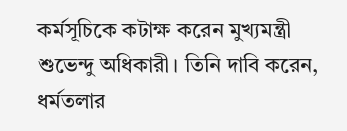কর্মসূচিকে কটাক্ষ করেন মুখ্যমন্ত্রী শুভেন্দু অধিকারী। তিনি দাবি করেন, ধর্মতলার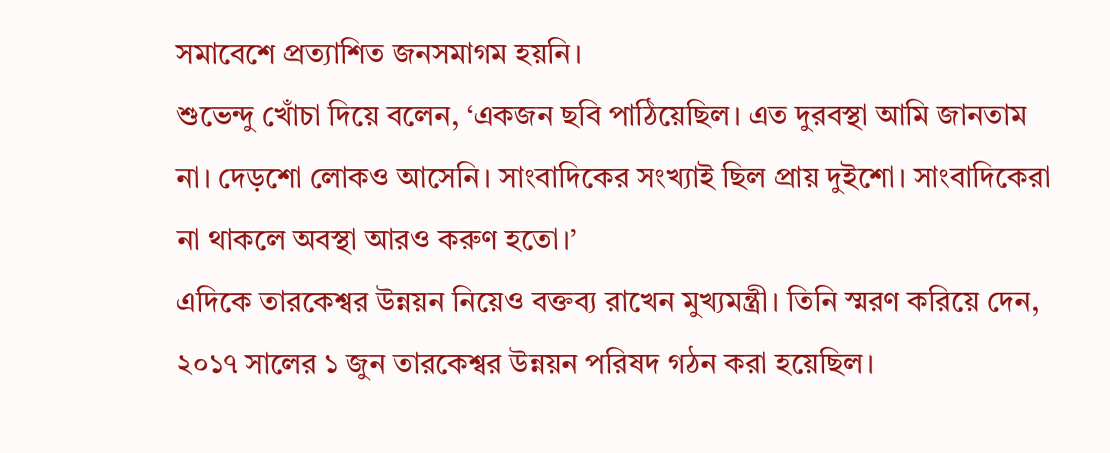সমাবেশে প্রত্যাশিত জনসমাগম হয়নি।
শুভেন্দু খোঁচা দিয়ে বলেন, ‘একজন ছবি পাঠিয়েছিল। এত দুরবস্থা আমি জানতাম না। দেড়শো লোকও আসেনি। সাংবাদিকের সংখ্যাই ছিল প্রায় দুইশো। সাংবাদিকেরা না থাকলে অবস্থা আরও করুণ হতো।’
এদিকে তারকেশ্বর উন্নয়ন নিয়েও বক্তব্য রাখেন মুখ্যমন্ত্রী। তিনি স্মরণ করিয়ে দেন, ২০১৭ সালের ১ জুন তারকেশ্বর উন্নয়ন পরিষদ গঠন করা হয়েছিল।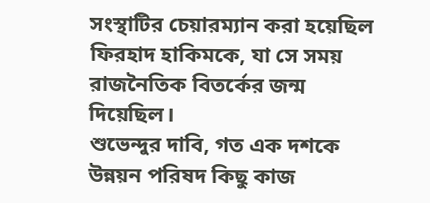সংস্থাটির চেয়ারম্যান করা হয়েছিল ফিরহাদ হাকিমকে, যা সে সময় রাজনৈতিক বিতর্কের জন্ম দিয়েছিল।
শুভেন্দুর দাবি, গত এক দশকে উন্নয়ন পরিষদ কিছু কাজ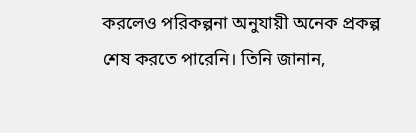করলেও পরিকল্পনা অনুযায়ী অনেক প্রকল্প শেষ করতে পারেনি। তিনি জানান,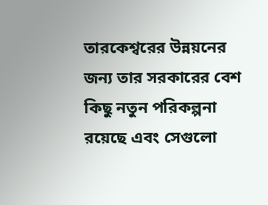তারকেশ্বরের উন্নয়নের জন্য তার সরকারের বেশ কিছু নতুন পরিকল্পনা রয়েছে এবং সেগুলো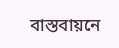বাস্তবায়নে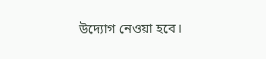উদ্যোগ নেওয়া হবে।